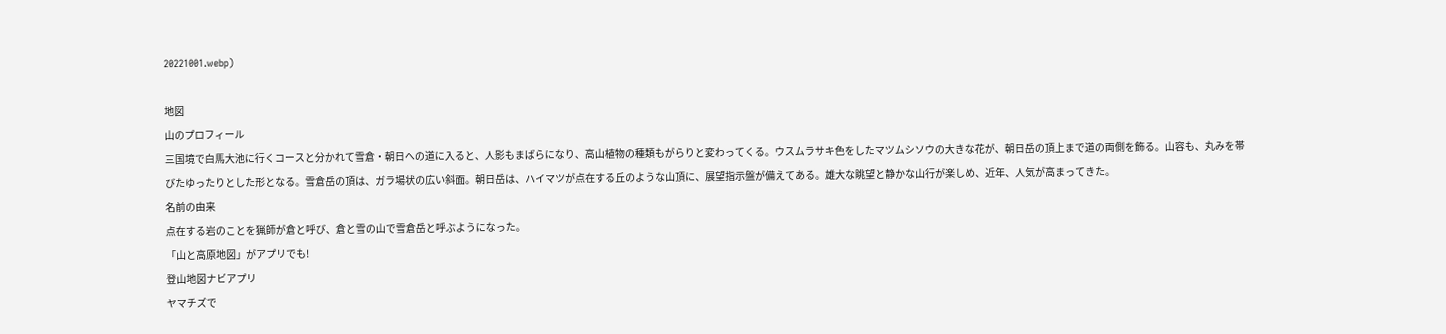20221001.webp)

地図
山のプロフィール
三国境で白馬大池に行くコースと分かれて雪倉・朝日への道に入ると、人影もまばらになり、高山植物の種類もがらりと変わってくる。ウスムラサキ色をしたマツムシソウの大きな花が、朝日岳の頂上まで道の両側を飾る。山容も、丸みを帯びたゆったりとした形となる。雪倉岳の頂は、ガラ場状の広い斜面。朝日岳は、ハイマツが点在する丘のような山頂に、展望指示盤が備えてある。雄大な眺望と静かな山行が楽しめ、近年、人気が高まってきた。
名前の由来
点在する岩のことを猟師が倉と呼び、倉と雪の山で雪倉岳と呼ぶようになった。
「山と高原地図」がアプリでも!
登山地図ナビアプリ
ヤマチズで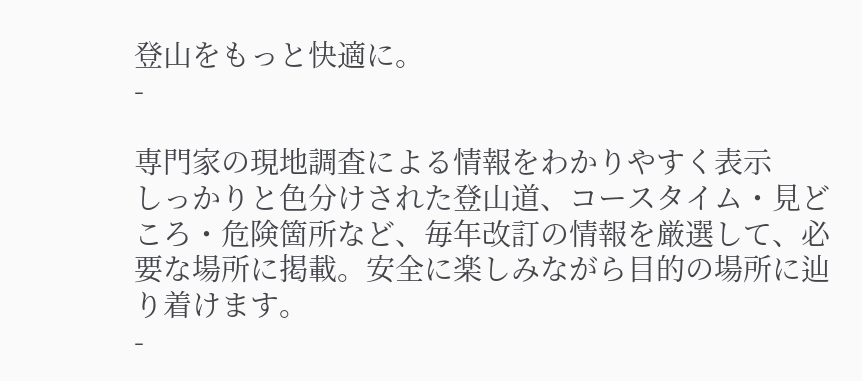登山をもっと快適に。
-

専門家の現地調査による情報をわかりやすく表示
しっかりと色分けされた登山道、コースタイム・見どころ・危険箇所など、毎年改訂の情報を厳選して、必要な場所に掲載。安全に楽しみながら目的の場所に辿り着けます。
-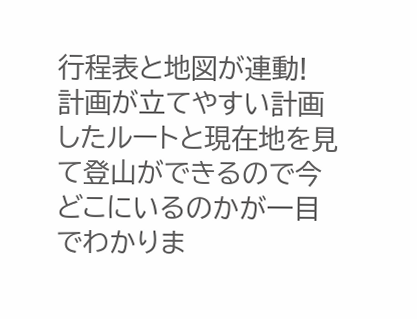行程表と地図が連動!
計画が立てやすい計画したルートと現在地を見て登山ができるので今どこにいるのかが一目でわかりま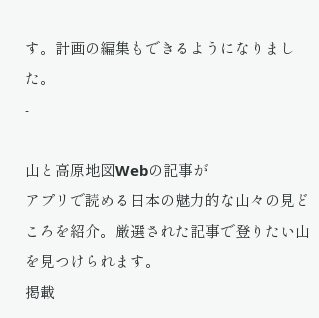す。計画の編集もできるようになりました。
-

山と高原地図Webの記事が
アプリで読める日本の魅力的な山々の見どころを紹介。厳選された記事で登りたい山を見つけられます。
掲載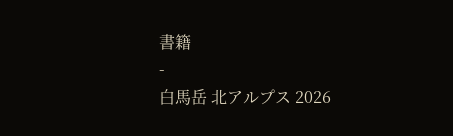書籍
-
白馬岳 北アルプス 2026